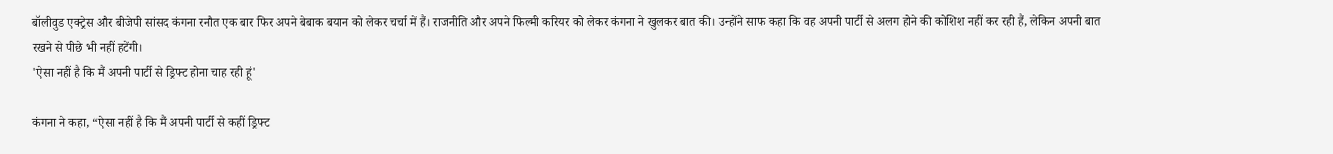बॉलीवुड एक्ट्रेस और बीजेपी सांसद कंगना रनौत एक बार फिर अपने बेबाक बयान को लेकर चर्चा में हैं। राजनीति और अपने फिल्मी करियर को लेकर कंगना ने खुलकर बात की। उन्होंने साफ कहा कि वह अपनी पार्टी से अलग होने की कोशिश नहीं कर रही हैं, लेकिन अपनी बात रखने से पीछे भी नहीं हटेंगी।
'ऐसा नहीं है कि मैं अपनी पार्टी से ड्रिफ्ट होना चाह रही हूं'

कंगना ने कहा, “ऐसा नहीं है कि मैं अपनी पार्टी से कहीं ड्रिफ्ट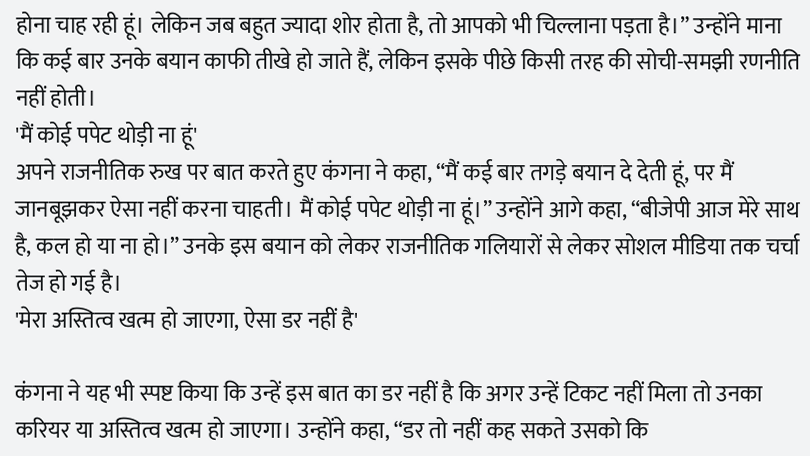होना चाह रही हूं। लेकिन जब बहुत ज्यादा शोर होता है, तो आपको भी चिल्लाना पड़ता है।” उन्होंने माना कि कई बार उनके बयान काफी तीखे हो जाते हैं, लेकिन इसके पीछे किसी तरह की सोची-समझी रणनीति नहीं होती।
'मैं कोई पपेट थोड़ी ना हूं'
अपने राजनीतिक रुख पर बात करते हुए कंगना ने कहा, “मैं कई बार तगड़े बयान दे देती हूं, पर मैं जानबूझकर ऐसा नहीं करना चाहती। मैं कोई पपेट थोड़ी ना हूं।” उन्होंने आगे कहा, “बीजेपी आज मेरे साथ है, कल हो या ना हो।” उनके इस बयान को लेकर राजनीतिक गलियारों से लेकर सोशल मीडिया तक चर्चा तेज हो गई है।
'मेरा अस्तित्व खत्म हो जाएगा, ऐसा डर नहीं है'

कंगना ने यह भी स्पष्ट किया कि उन्हें इस बात का डर नहीं है कि अगर उन्हें टिकट नहीं मिला तो उनका करियर या अस्तित्व खत्म हो जाएगा। उन्होंने कहा, “डर तो नहीं कह सकते उसको कि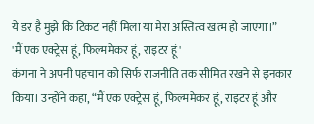ये डर है मुझे कि टिकट नहीं मिला या मेरा अस्तित्व खत्म हो जाएगा।”
'मैं एक एक्ट्रेस हूं, फिल्ममेकर हूं, राइटर हूं'
कंगना ने अपनी पहचान को सिर्फ राजनीति तक सीमित रखने से इनकार किया। उन्होंने कहा, “मैं एक एक्ट्रेस हूं, फिल्ममेकर हूं, राइटर हूं और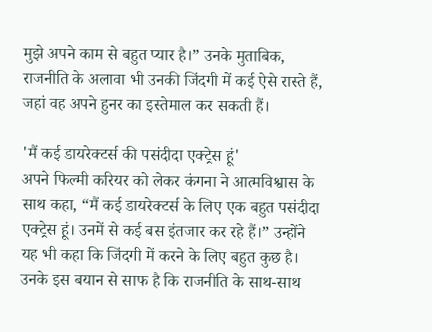मुझे अपने काम से बहुत प्यार है।” उनके मुताबिक, राजनीति के अलावा भी उनकी जिंदगी में कई ऐसे रास्ते हैं, जहां वह अपने हुनर का इस्तेमाल कर सकती हैं।

'मैं कई डायरेक्टर्स की पसंदीदा एक्ट्रेस हूं'
अपने फिल्मी करियर को लेकर कंगना ने आत्मविश्वास के साथ कहा, “मैं कई डायरेक्टर्स के लिए एक बहुत पसंदीदा एक्ट्रेस हूं। उनमें से कई बस इंतजार कर रहे हैं।” उन्होंने यह भी कहा कि जिंदगी में करने के लिए बहुत कुछ है। उनके इस बयान से साफ है कि राजनीति के साथ-साथ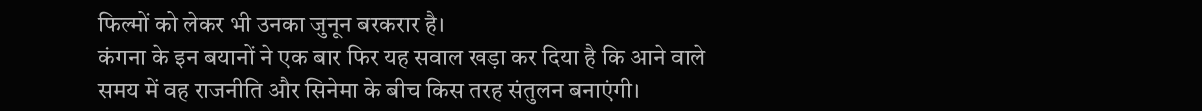फिल्मों को लेकर भी उनका जुनून बरकरार है।
कंगना के इन बयानों ने एक बार फिर यह सवाल खड़ा कर दिया है कि आने वाले समय में वह राजनीति और सिनेमा के बीच किस तरह संतुलन बनाएंगी।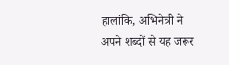हालांकि, अभिनेत्री ने अपने शब्दों से यह जरूर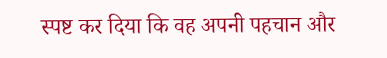स्पष्ट कर दिया कि वह अपनी पहचान और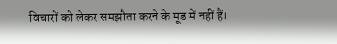विचारों को लेकर समझौता करने के मूड में नहीं हैं।